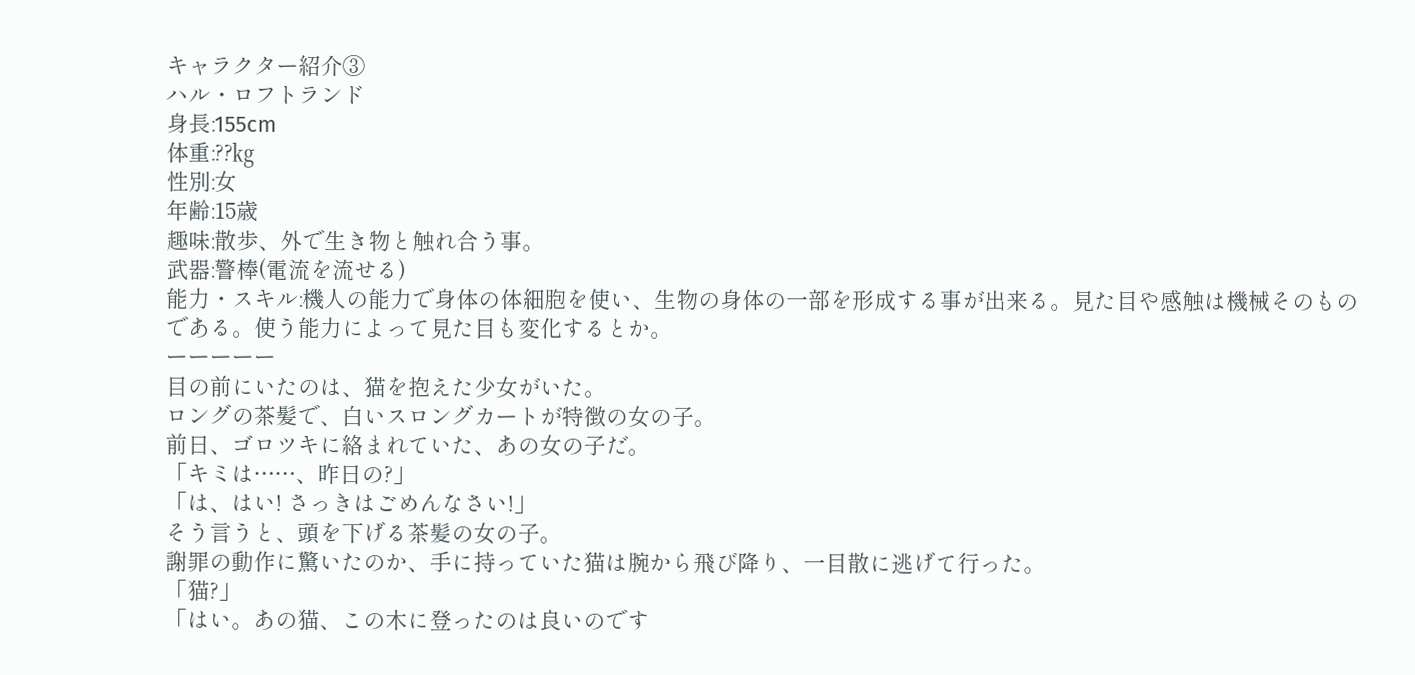キャラクター紹介③
ハル・ロフトランド
身長:155cm
体重:??㎏
性別:女
年齢:15歳
趣味:散歩、外で生き物と触れ合う事。
武器:警棒(電流を流せる)
能力・スキル:機人の能力で身体の体細胞を使い、生物の身体の一部を形成する事が出来る。見た目や感触は機械そのものである。使う能力によって見た目も変化するとか。
ーーーーー
目の前にいたのは、猫を抱えた少女がいた。
ロングの茶髪で、白いスロングカートが特徴の女の子。
前日、ゴロツキに絡まれていた、あの女の子だ。
「キミは……、昨日の?」
「は、はい! さっきはごめんなさい!」
そう言うと、頭を下げる茶髪の女の子。
謝罪の動作に驚いたのか、手に持っていた猫は腕から飛び降り、一目散に逃げて行った。
「猫?」
「はい。あの猫、この木に登ったのは良いのです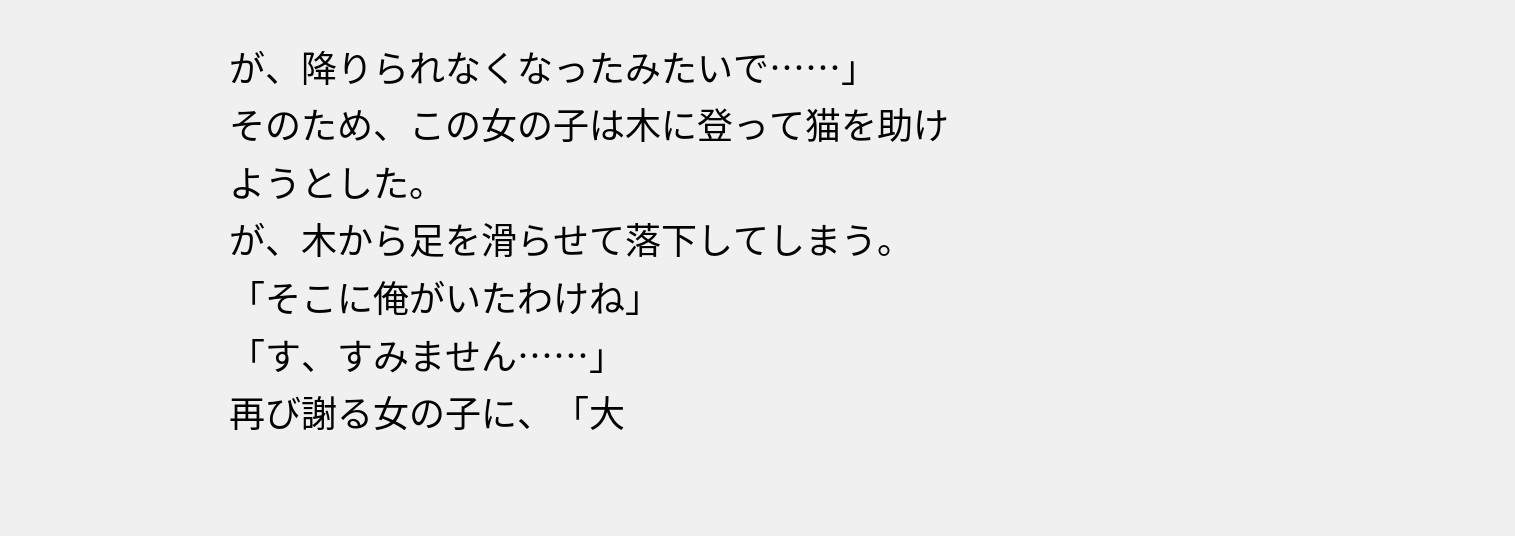が、降りられなくなったみたいで……」
そのため、この女の子は木に登って猫を助けようとした。
が、木から足を滑らせて落下してしまう。
「そこに俺がいたわけね」
「す、すみません……」
再び謝る女の子に、「大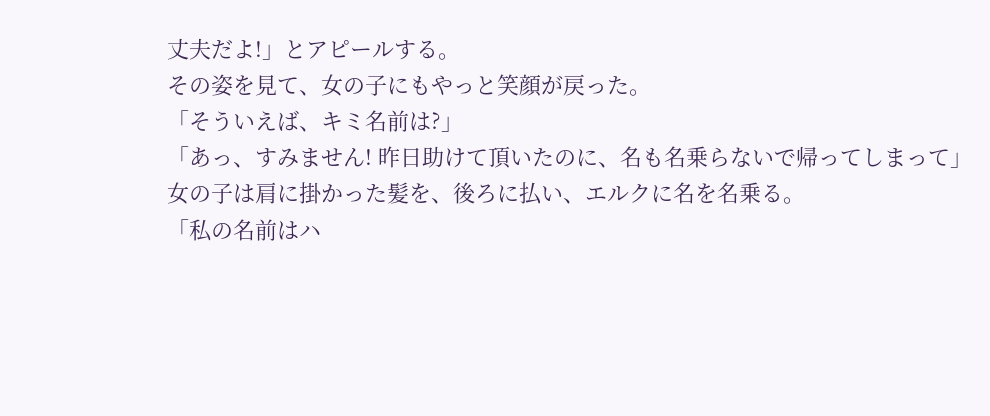丈夫だよ!」とアピールする。
その姿を見て、女の子にもやっと笑顔が戻った。
「そういえば、キミ名前は?」
「あっ、すみません! 昨日助けて頂いたのに、名も名乗らないで帰ってしまって」
女の子は肩に掛かった髪を、後ろに払い、エルクに名を名乗る。
「私の名前はハ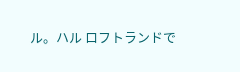ル。ハル ロフトランドで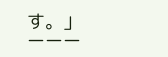す。」
ーーー